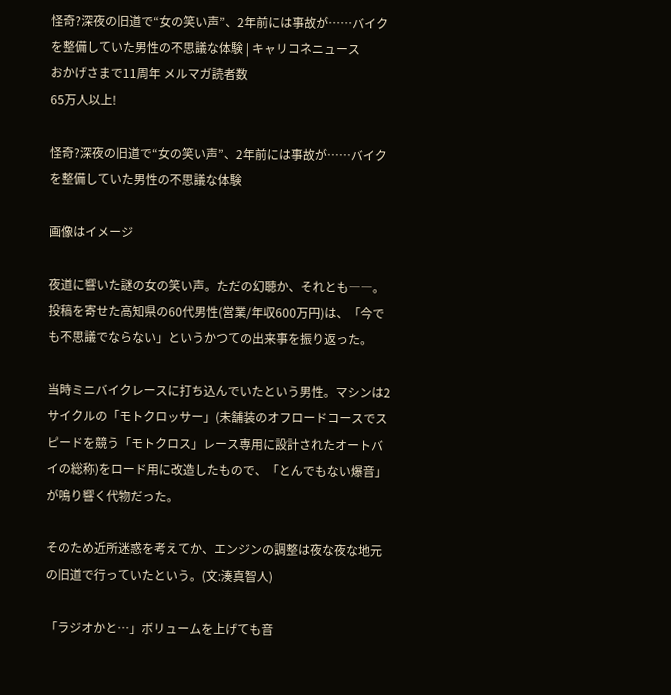怪奇?深夜の旧道で“女の笑い声”、2年前には事故が……バイクを整備していた男性の不思議な体験 | キャリコネニュース
おかげさまで11周年 メルマガ読者数
65万人以上!

怪奇?深夜の旧道で“女の笑い声”、2年前には事故が……バイクを整備していた男性の不思議な体験

画像はイメージ

夜道に響いた謎の女の笑い声。ただの幻聴か、それとも――。投稿を寄せた高知県の60代男性(営業/年収600万円)は、「今でも不思議でならない」というかつての出来事を振り返った。

当時ミニバイクレースに打ち込んでいたという男性。マシンは2サイクルの「モトクロッサー」(未舗装のオフロードコースでスピードを競う「モトクロス」レース専用に設計されたオートバイの総称)をロード用に改造したもので、「とんでもない爆音」が鳴り響く代物だった。

そのため近所迷惑を考えてか、エンジンの調整は夜な夜な地元の旧道で行っていたという。(文:湊真智人)

「ラジオかと…」ボリュームを上げても音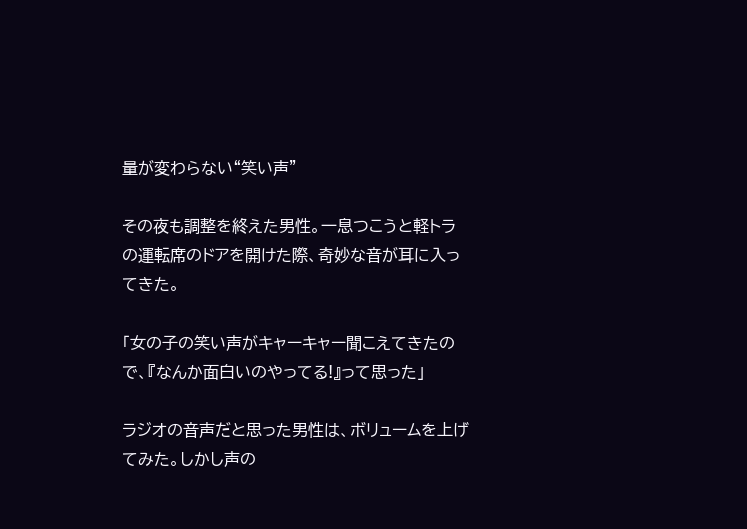量が変わらない“笑い声”

その夜も調整を終えた男性。一息つこうと軽トラの運転席のドアを開けた際、奇妙な音が耳に入ってきた。

「女の子の笑い声がキャーキャー聞こえてきたので、『なんか面白いのやってる!』って思った」

ラジオの音声だと思った男性は、ボリュームを上げてみた。しかし声の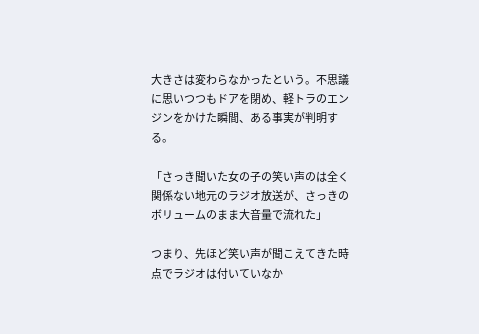大きさは変わらなかったという。不思議に思いつつもドアを閉め、軽トラのエンジンをかけた瞬間、ある事実が判明する。

「さっき聞いた女の子の笑い声のは全く関係ない地元のラジオ放送が、さっきのボリュームのまま大音量で流れた」

つまり、先ほど笑い声が聞こえてきた時点でラジオは付いていなか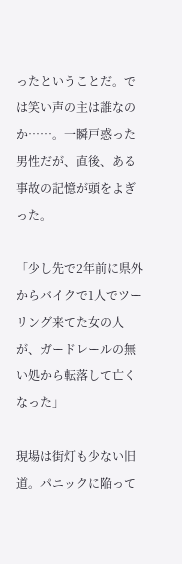ったということだ。では笑い声の主は誰なのか……。一瞬戸惑った男性だが、直後、ある事故の記憶が頭をよぎった。

「少し先で2年前に県外からバイクで1人でツーリング来てた女の人が、ガードレールの無い処から転落して亡くなった」

現場は街灯も少ない旧道。パニックに陥って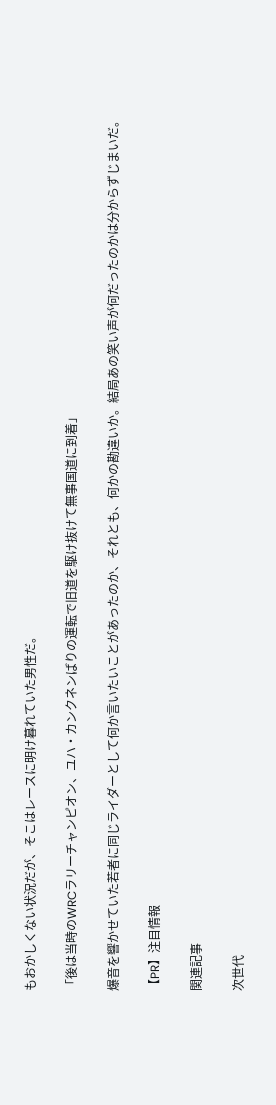もおかしくない状況だが、そこはレースに明け暮れていた男性だ。

「後は当時のWRCラリーチャンピオン、ユハ・カンクネンばりの運転で旧道を駆け抜けて無事国道に到着」

爆音を響かせていた若者に同じライダーとして何か言いたいことがあったのか、それとも、何かの勘違いか。結局あの笑い声が何だったのかは分からずじまいだ。

【PR】注目情報

関連記事

次世代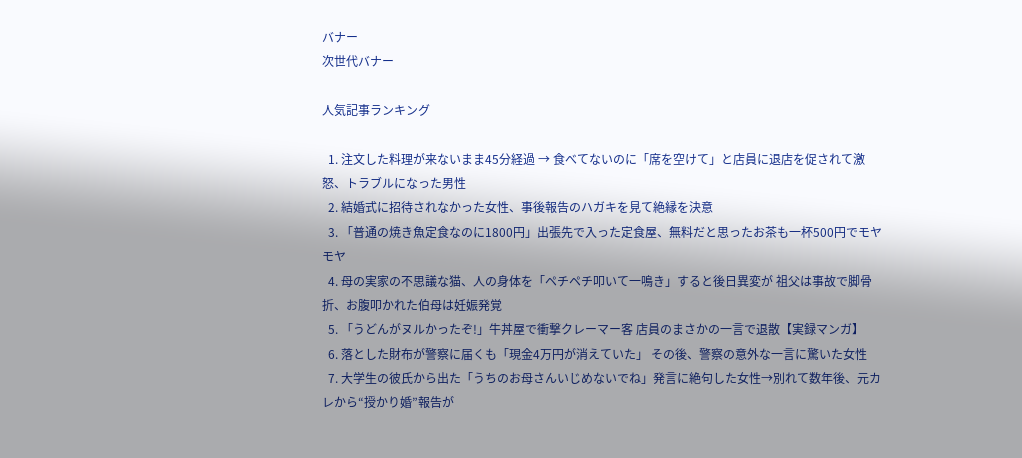バナー
次世代バナー

人気記事ランキング

  1. 注文した料理が来ないまま45分経過 → 食べてないのに「席を空けて」と店員に退店を促されて激怒、トラブルになった男性
  2. 結婚式に招待されなかった女性、事後報告のハガキを見て絶縁を決意
  3. 「普通の焼き魚定食なのに1800円」出張先で入った定食屋、無料だと思ったお茶も一杯500円でモヤモヤ
  4. 母の実家の不思議な猫、人の身体を「ペチペチ叩いて一鳴き」すると後日異変が 祖父は事故で脚骨折、お腹叩かれた伯母は妊娠発覚
  5. 「うどんがヌルかったぞ!」牛丼屋で衝撃クレーマー客 店員のまさかの一言で退散【実録マンガ】
  6. 落とした財布が警察に届くも「現金4万円が消えていた」 その後、警察の意外な一言に驚いた女性
  7. 大学生の彼氏から出た「うちのお母さんいじめないでね」発言に絶句した女性→別れて数年後、元カレから“授かり婚”報告が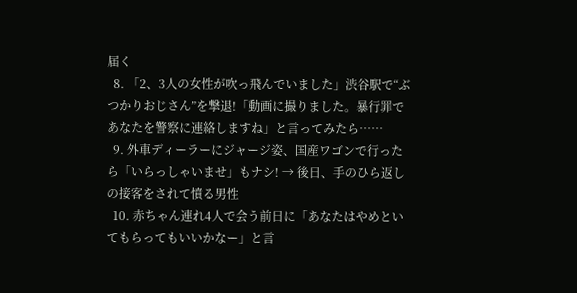届く
  8. 「2、3人の女性が吹っ飛んでいました」渋谷駅で“ぶつかりおじさん”を撃退!「動画に撮りました。暴行罪であなたを警察に連絡しますね」と言ってみたら……
  9. 外車ディーラーにジャージ姿、国産ワゴンで行ったら「いらっしゃいませ」もナシ! → 後日、手のひら返しの接客をされて憤る男性
  10. 赤ちゃん連れ4人で会う前日に「あなたはやめといてもらってもいいかなー」と言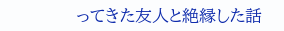ってきた友人と絶縁した話